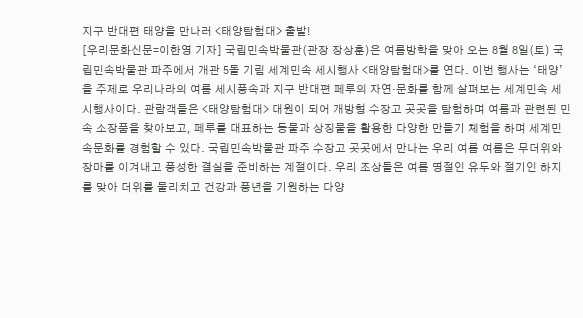지구 반대편 태양을 만나러 <태양탐험대> 출발!
[우리문화신문=이한영 기자] 국립민속박물관(관장 장상훈)은 여름방학을 맞아 오는 8월 8일(토) 국립민속박물관 파주에서 개관 5돌 기림 세계민속 세시행사 <태양탐험대>를 연다. 이번 행사는 ‘태양’을 주제로 우리나라의 여름 세시풍속과 지구 반대편 페루의 자연·문화를 함께 살펴보는 세계민속 세시행사이다. 관람객들은 <태양탐험대> 대원이 되어 개방형 수장고 곳곳을 탐험하며 여름과 관련된 민속 소장품을 찾아보고, 페루를 대표하는 동물과 상징물을 활용한 다양한 만들기 체험을 하며 세계민속문화를 경험할 수 있다. 국립민속박물관 파주 수장고 곳곳에서 만나는 우리 여름 여름은 무더위와 장마를 이겨내고 풍성한 결실을 준비하는 계절이다. 우리 조상들은 여름 명절인 유두와 절기인 하지를 맞아 더위를 물리치고 건강과 풍년을 기원하는 다양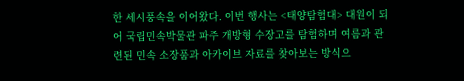한 세시풍속을 이어왔다. 이번 행사는 <태양탐험대> 대원이 되어 국립민속박물관 파주 개방형 수장고를 탐험하며 여름과 관련된 민속 소장품과 아카이브 자료를 찾아보는 방식으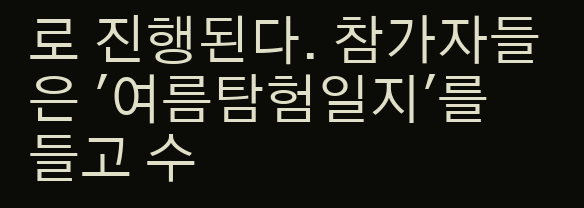로 진행된다. 참가자들은 '여름탐험일지'를 들고 수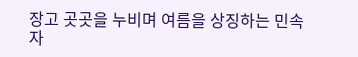장고 곳곳을 누비며 여름을 상징하는 민속자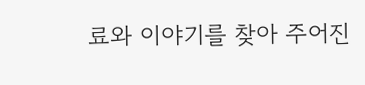료와 이야기를 찾아 주어진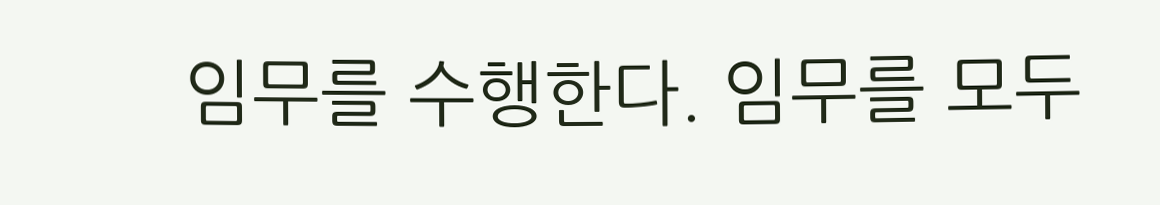임무를 수행한다. 임무를 모두